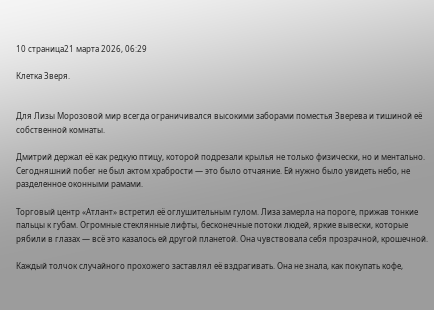10 страница21 марта 2026, 06:29

Клетка Зверя.


Для Лизы Морозовой мир всегда ограничивался высокими заборами поместья Зверева и тишиной её собственной комнаты.

Дмитрий держал её как редкую птицу, которой подрезали крылья не только физически, но и ментально. Сегодняшний побег не был актом храбрости — это было отчаяние. Ей нужно было увидеть небо, не разделенное оконными рамами.

Торговый центр «Атлант» встретил её оглушительным гулом. Лиза замерла на пороге, прижав тонкие пальцы к губам. Огромные стеклянные лифты, бесконечные потоки людей, яркие вывески, которые рябили в глазах — всё это казалось ей другой планетой. Она чувствовала себя прозрачной, крошечной.

Каждый толчок случайного прохожего заставлял её вздрагивать. Она не знала, как покупать кофе,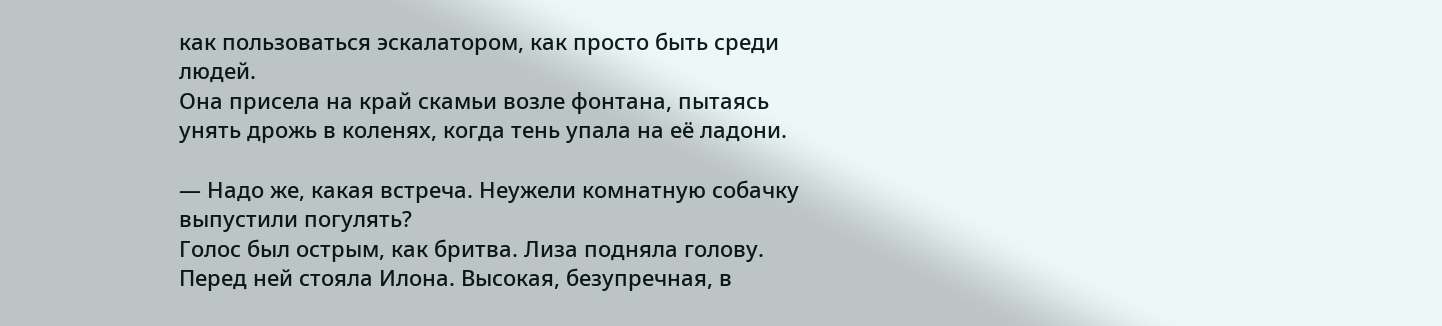как пользоваться эскалатором, как просто быть среди людей.
Она присела на край скамьи возле фонтана, пытаясь унять дрожь в коленях, когда тень упала на её ладони.

— Надо же, какая встреча. Неужели комнатную собачку выпустили погулять?
Голос был острым, как бритва. Лиза подняла голову. Перед ней стояла Илона. Высокая, безупречная, в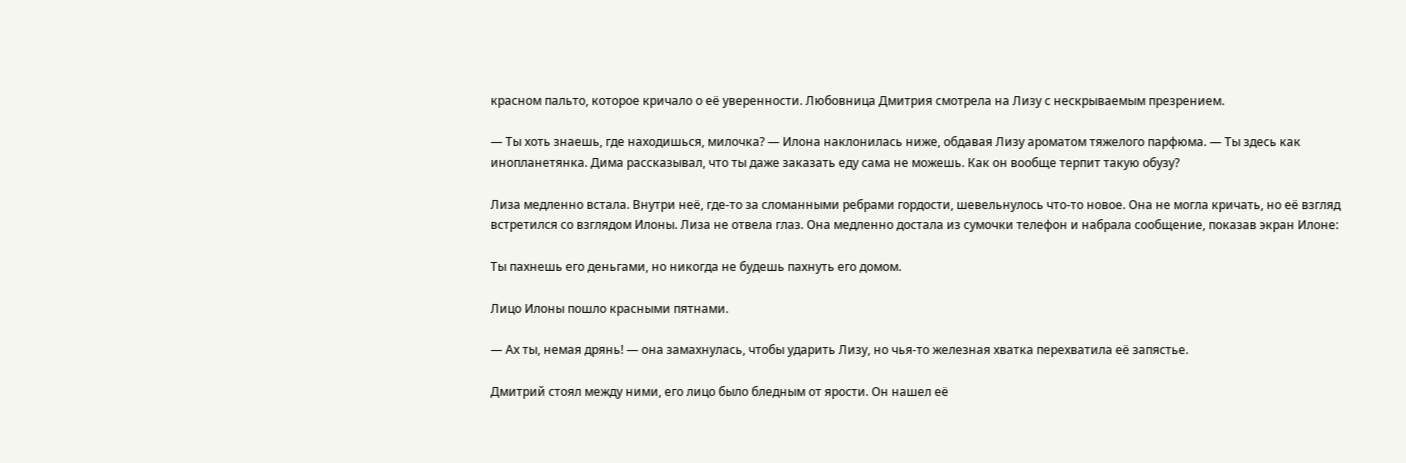красном пальто, которое кричало о её уверенности. Любовница Дмитрия смотрела на Лизу с нескрываемым презрением.

— Ты хоть знаешь, где находишься, милочка? — Илона наклонилась ниже, обдавая Лизу ароматом тяжелого парфюма. — Ты здесь как инопланетянка. Дима рассказывал, что ты даже заказать еду сама не можешь. Как он вообще терпит такую обузу?

Лиза медленно встала. Внутри неё, где-то за сломанными ребрами гордости, шевельнулось что-то новое. Она не могла кричать, но её взгляд встретился со взглядом Илоны. Лиза не отвела глаз. Она медленно достала из сумочки телефон и набрала сообщение, показав экран Илоне:

Ты пахнешь его деньгами, но никогда не будешь пахнуть его домом.

Лицо Илоны пошло красными пятнами.

— Ах ты, немая дрянь! — она замахнулась, чтобы ударить Лизу, но чья-то железная хватка перехватила её запястье.

Дмитрий стоял между ними, его лицо было бледным от ярости. Он нашел её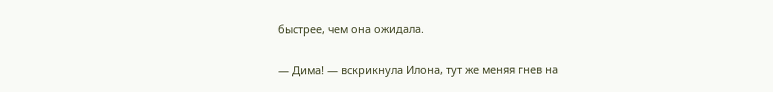быстрее, чем она ожидала.

— Дима! — вскрикнула Илона, тут же меняя гнев на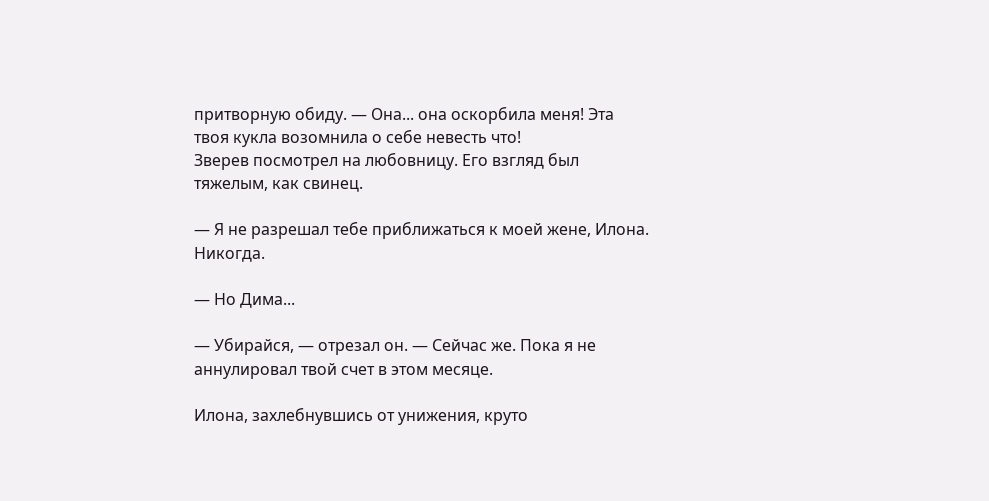притворную обиду. — Она... она оскорбила меня! Эта твоя кукла возомнила о себе невесть что!
Зверев посмотрел на любовницу. Его взгляд был тяжелым, как свинец.

— Я не разрешал тебе приближаться к моей жене, Илона. Никогда.

— Но Дима...

— Убирайся, — отрезал он. — Сейчас же. Пока я не аннулировал твой счет в этом месяце.

Илона, захлебнувшись от унижения, круто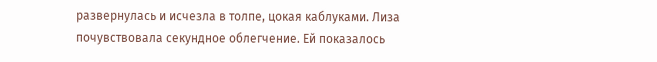развернулась и исчезла в толпе, цокая каблуками. Лиза почувствовала секундное облегчение. Ей показалось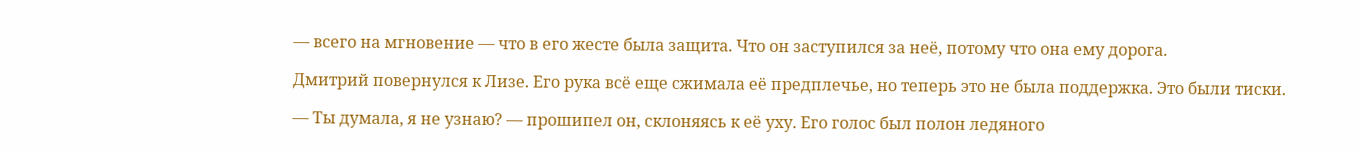— всего на мгновение — что в его жесте была защита. Что он заступился за неё, потому что она ему дорога.

Дмитрий повернулся к Лизе. Его рука всё еще сжимала её предплечье, но теперь это не была поддержка. Это были тиски.

— Ты думала, я не узнаю? — прошипел он, склоняясь к её уху. Его голос был полон ледяного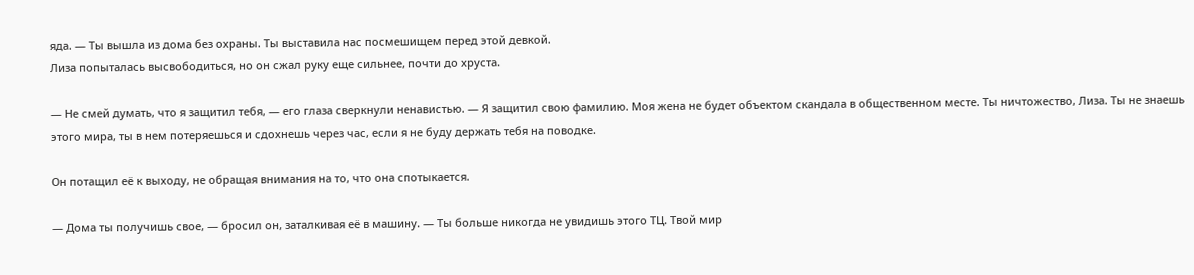яда. — Ты вышла из дома без охраны. Ты выставила нас посмешищем перед этой девкой.
Лиза попыталась высвободиться, но он сжал руку еще сильнее, почти до хруста.

— Не смей думать, что я защитил тебя, — его глаза сверкнули ненавистью. — Я защитил свою фамилию. Моя жена не будет объектом скандала в общественном месте. Ты ничтожество, Лиза. Ты не знаешь этого мира, ты в нем потеряешься и сдохнешь через час, если я не буду держать тебя на поводке.

Он потащил её к выходу, не обращая внимания на то, что она спотыкается.

— Дома ты получишь свое, — бросил он, заталкивая её в машину. — Ты больше никогда не увидишь этого ТЦ. Твой мир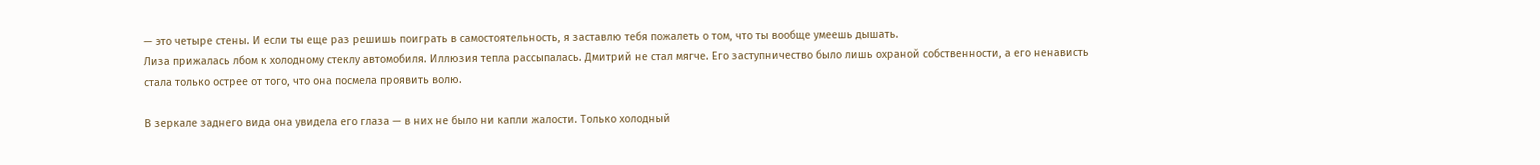— это четыре стены. И если ты еще раз решишь поиграть в самостоятельность, я заставлю тебя пожалеть о том, что ты вообще умеешь дышать.
Лиза прижалась лбом к холодному стеклу автомобиля. Иллюзия тепла рассыпалась. Дмитрий не стал мягче. Его заступничество было лишь охраной собственности, а его ненависть стала только острее от того, что она посмела проявить волю.

В зеркале заднего вида она увидела его глаза — в них не было ни капли жалости. Только холодный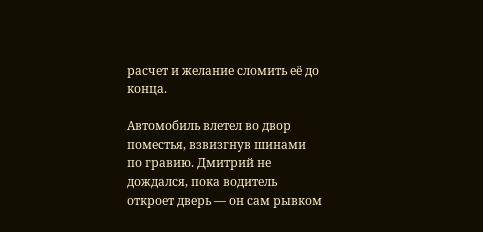расчет и желание сломить её до конца.

Автомобиль влетел во двор поместья, взвизгнув шинами по гравию. Дмитрий не дождался, пока водитель откроет дверь — он сам рывком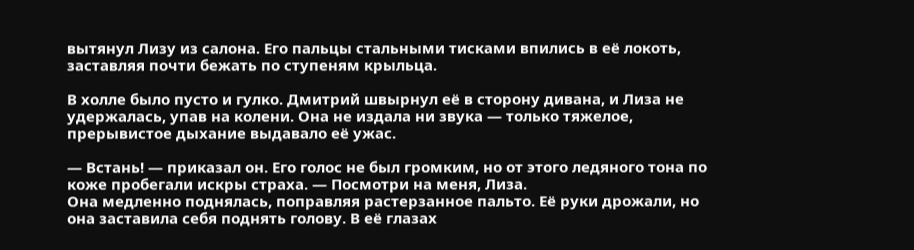вытянул Лизу из салона. Его пальцы стальными тисками впились в её локоть, заставляя почти бежать по ступеням крыльца.

В холле было пусто и гулко. Дмитрий швырнул её в сторону дивана, и Лиза не удержалась, упав на колени. Она не издала ни звука — только тяжелое, прерывистое дыхание выдавало её ужас.

— Встань! — приказал он. Его голос не был громким, но от этого ледяного тона по коже пробегали искры страха. — Посмотри на меня, Лиза.
Она медленно поднялась, поправляя растерзанное пальто. Её руки дрожали, но она заставила себя поднять голову. В её глазах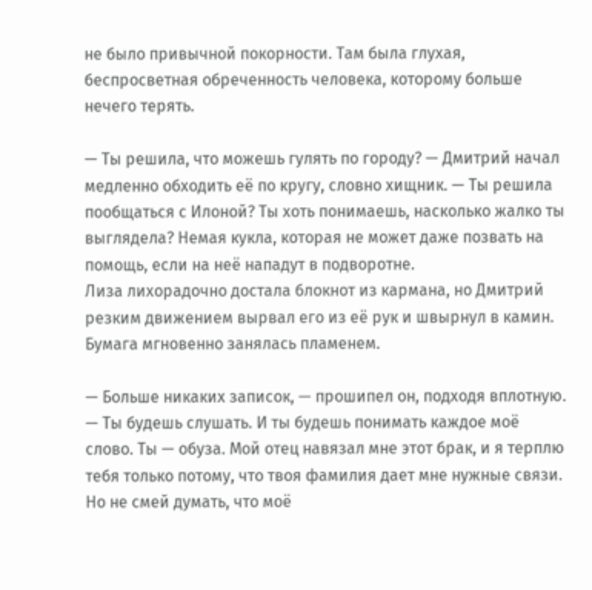не было привычной покорности. Там была глухая, беспросветная обреченность человека, которому больше нечего терять.

— Ты решила, что можешь гулять по городу? — Дмитрий начал медленно обходить её по кругу, словно хищник. — Ты решила пообщаться с Илоной? Ты хоть понимаешь, насколько жалко ты выглядела? Немая кукла, которая не может даже позвать на помощь, если на неё нападут в подворотне.
Лиза лихорадочно достала блокнот из кармана, но Дмитрий резким движением вырвал его из её рук и швырнул в камин. Бумага мгновенно занялась пламенем.

— Больше никаких записок, — прошипел он, подходя вплотную. — Ты будешь слушать. И ты будешь понимать каждое моё слово. Ты — обуза. Мой отец навязал мне этот брак, и я терплю тебя только потому, что твоя фамилия дает мне нужные связи. Но не смей думать, что моё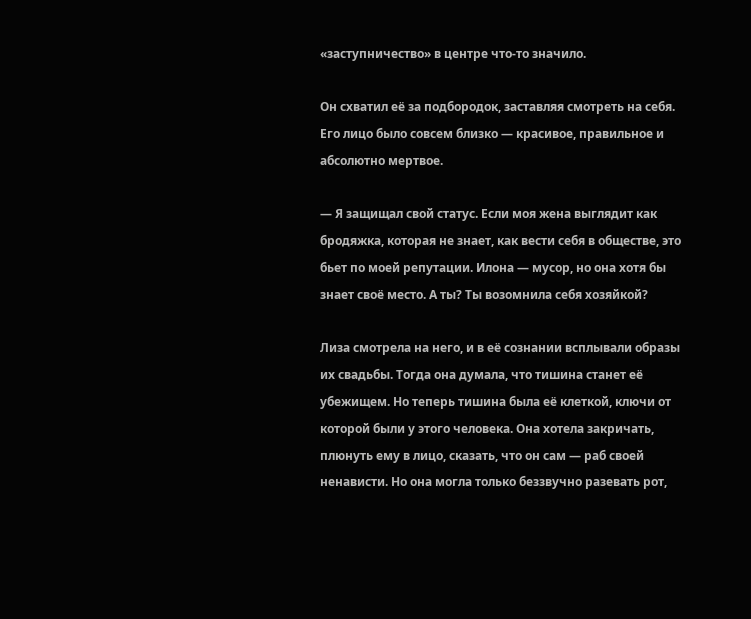«заступничество» в центре что-то значило.

Он схватил её за подбородок, заставляя смотреть на себя. Его лицо было совсем близко — красивое, правильное и абсолютно мертвое.

— Я защищал свой статус. Если моя жена выглядит как бродяжка, которая не знает, как вести себя в обществе, это бьет по моей репутации. Илона — мусор, но она хотя бы знает своё место. А ты? Ты возомнила себя хозяйкой?

Лиза смотрела на него, и в её сознании всплывали образы их свадьбы. Тогда она думала, что тишина станет её убежищем. Но теперь тишина была её клеткой, ключи от которой были у этого человека. Она хотела закричать, плюнуть ему в лицо, сказать, что он сам — раб своей ненависти. Но она могла только беззвучно разевать рот,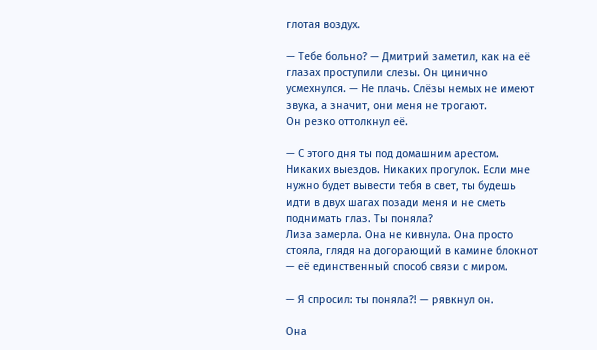глотая воздух.

— Тебе больно? — Дмитрий заметил, как на её глазах проступили слезы. Он цинично усмехнулся. — Не плачь. Слёзы немых не имеют звука, а значит, они меня не трогают.
Он резко оттолкнул её.

— С этого дня ты под домашним арестом. Никаких выездов. Никаких прогулок. Если мне нужно будет вывести тебя в свет, ты будешь идти в двух шагах позади меня и не сметь поднимать глаз. Ты поняла?
Лиза замерла. Она не кивнула. Она просто стояла, глядя на догорающий в камине блокнот — её единственный способ связи с миром.

— Я спросил: ты поняла?! — рявкнул он.

Она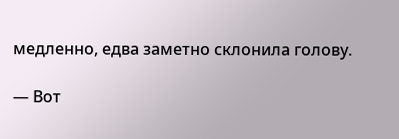медленно, едва заметно склонила голову.

— Вот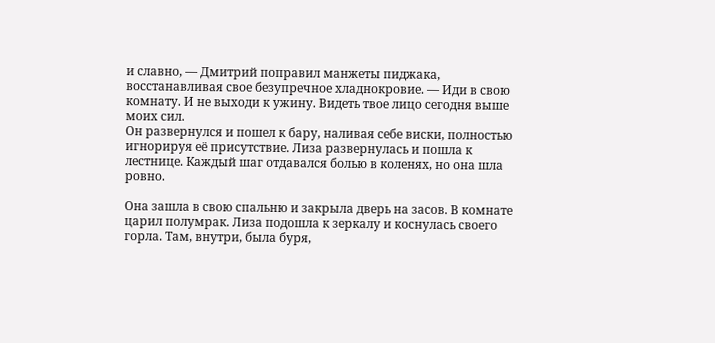и славно, — Дмитрий поправил манжеты пиджака, восстанавливая свое безупречное хладнокровие. — Иди в свою комнату. И не выходи к ужину. Видеть твое лицо сегодня выше моих сил.
Он развернулся и пошел к бару, наливая себе виски, полностью игнорируя её присутствие. Лиза развернулась и пошла к лестнице. Каждый шаг отдавался болью в коленях, но она шла ровно.

Она зашла в свою спальню и закрыла дверь на засов. В комнате царил полумрак. Лиза подошла к зеркалу и коснулась своего горла. Там, внутри, была буря,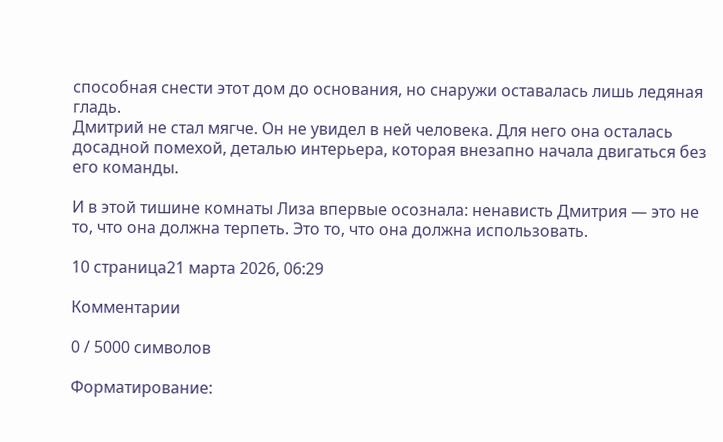способная снести этот дом до основания, но снаружи оставалась лишь ледяная гладь.
Дмитрий не стал мягче. Он не увидел в ней человека. Для него она осталась досадной помехой, деталью интерьера, которая внезапно начала двигаться без его команды.

И в этой тишине комнаты Лиза впервые осознала: ненависть Дмитрия — это не то, что она должна терпеть. Это то, что она должна использовать.

10 страница21 марта 2026, 06:29

Комментарии

0 / 5000 символов

Форматирование: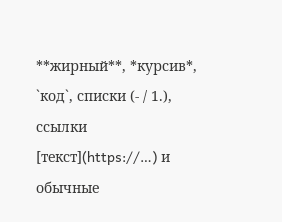**жирный**, *курсив*, `код`, списки (- / 1.), ссылки [текст](https://…) и обычные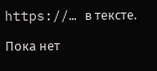https://… в тексте.

Пока нет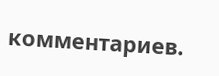комментариев.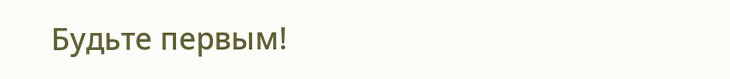Будьте первым!